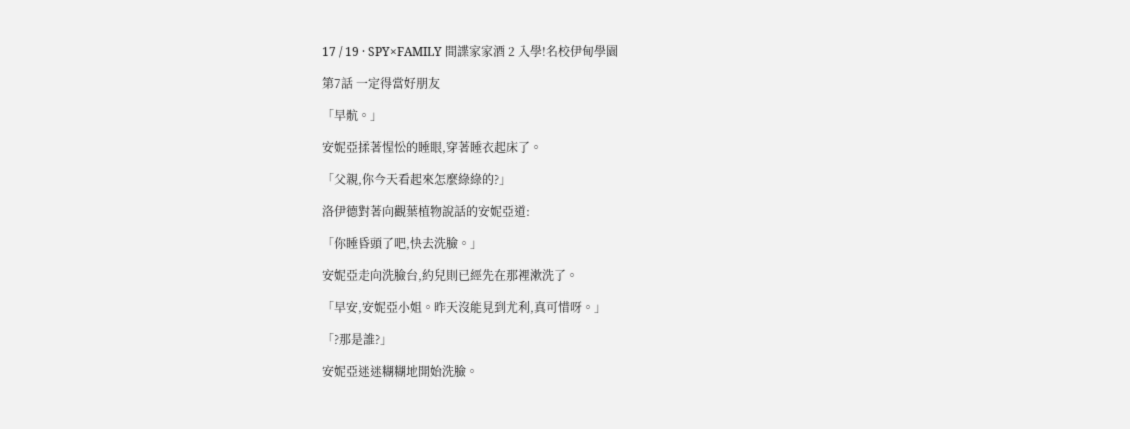17 / 19 · SPY×FAMILY 間諜家家酒 2 入學!名校伊甸學園

第7話 一定得當好朋友

「早骯。」

安妮亞揉著惺忪的睡眼,穿著睡衣起床了。

「父親,你今天看起來怎麼綠綠的?」

洛伊德對著向觀葉植物說話的安妮亞道:

「你睡昏頭了吧,快去洗臉。」

安妮亞走向洗臉台,約兒則已經先在那裡漱洗了。

「早安,安妮亞小姐。昨天沒能見到尤利,真可惜呀。」

「?那是誰?」

安妮亞迷迷糊糊地開始洗臉。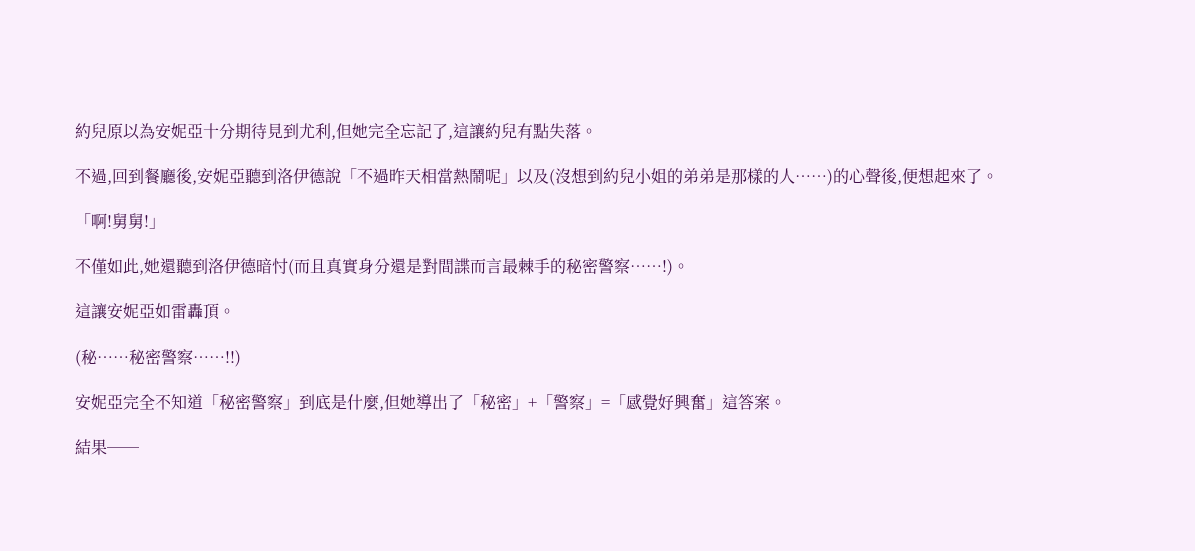約兒原以為安妮亞十分期待見到尤利,但她完全忘記了,這讓約兒有點失落。

不過,回到餐廳後,安妮亞聽到洛伊德說「不過昨天相當熱鬧呢」以及(沒想到約兒小姐的弟弟是那樣的人……)的心聲後,便想起來了。

「啊!舅舅!」

不僅如此,她還聽到洛伊德暗忖(而且真實身分還是對間諜而言最棘手的秘密警察……!)。

這讓安妮亞如雷轟頂。

(秘……秘密警察……!!)

安妮亞完全不知道「秘密警察」到底是什麼,但她導出了「秘密」+「警察」=「感覺好興奮」這答案。

結果──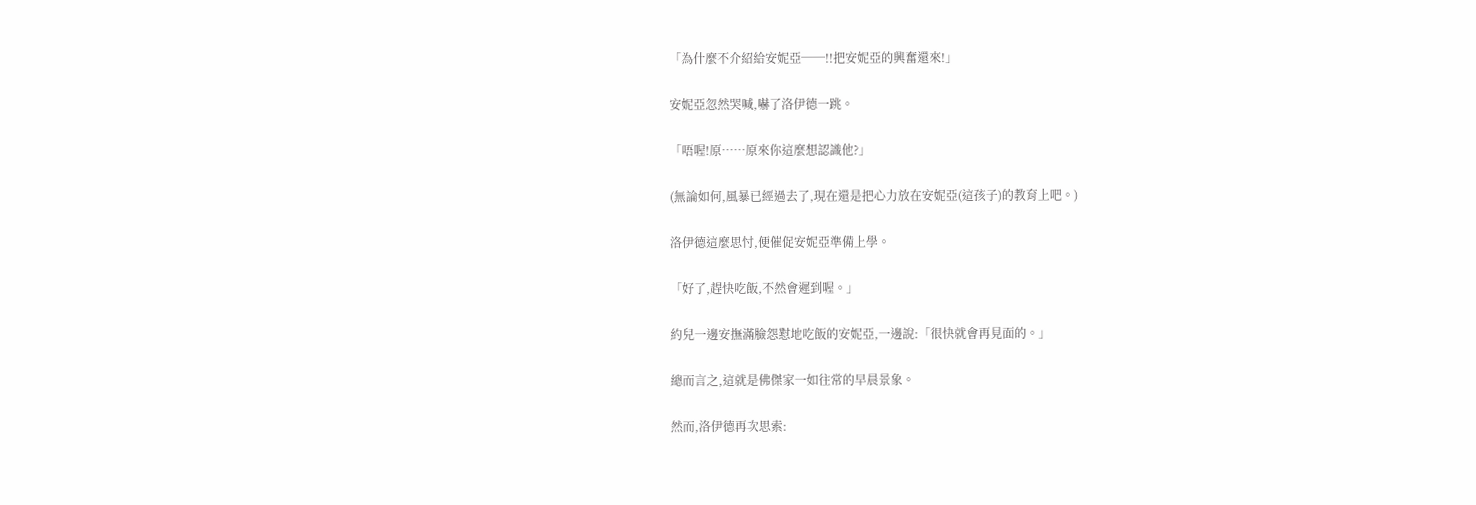「為什麼不介紹給安妮亞──!!把安妮亞的興奮還來!」

安妮亞忽然哭喊,嚇了洛伊德一跳。

「唔喔!原……原來你這麼想認識他?」

(無論如何,風暴已經過去了,現在還是把心力放在安妮亞(這孩子)的教育上吧。)

洛伊德這麼思忖,便催促安妮亞準備上學。

「好了,趕快吃飯,不然會遲到喔。」

約兒一邊安撫滿臉怨懟地吃飯的安妮亞,一邊說:「很快就會再見面的。」

總而言之,這就是佛傑家一如往常的早晨景象。

然而,洛伊德再次思索: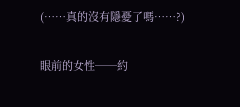(……真的沒有隱憂了嗎……?)

眼前的女性──約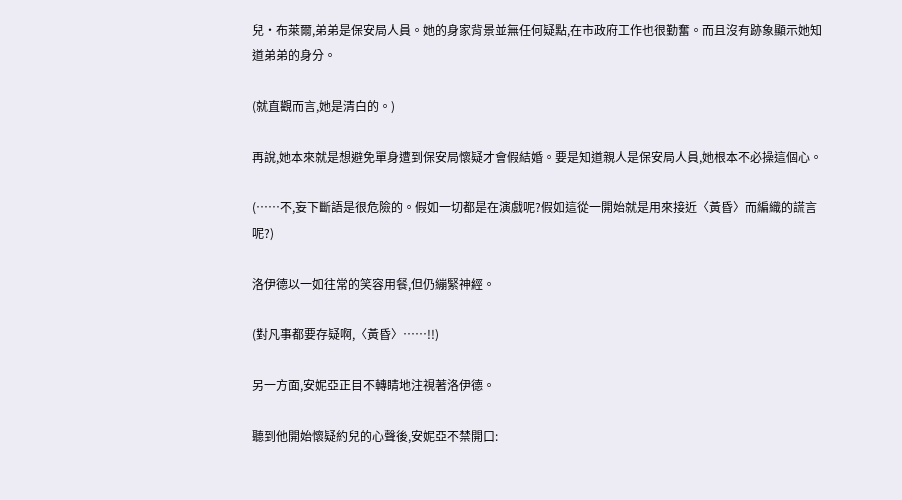兒·布萊爾,弟弟是保安局人員。她的身家背景並無任何疑點,在市政府工作也很勤奮。而且沒有跡象顯示她知道弟弟的身分。

(就直觀而言,她是清白的。)

再說,她本來就是想避免單身遭到保安局懷疑才會假結婚。要是知道親人是保安局人員,她根本不必操這個心。

(……不,妄下斷語是很危險的。假如一切都是在演戲呢?假如這從一開始就是用來接近〈黃昏〉而編織的謊言呢?)

洛伊德以一如往常的笑容用餐,但仍繃緊神經。

(對凡事都要存疑啊,〈黃昏〉……!!)

另一方面,安妮亞正目不轉睛地注視著洛伊德。

聽到他開始懷疑約兒的心聲後,安妮亞不禁開口: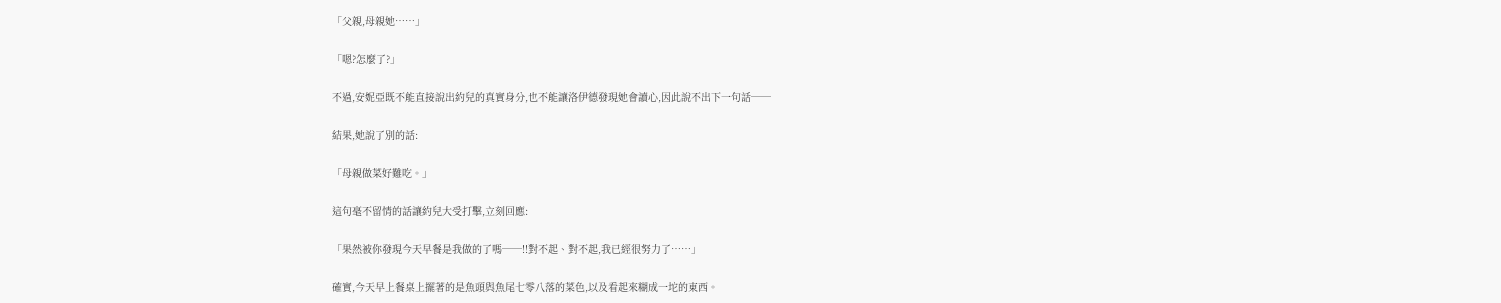「父親,母親她……」

「嗯?怎麼了?」

不過,安妮亞既不能直接說出約兒的真實身分,也不能讓洛伊德發現她會讀心,因此說不出下一句話──

結果,她說了別的話:

「母親做菜好難吃。」

這句毫不留情的話讓約兒大受打擊,立刻回應:

「果然被你發現今天早餐是我做的了嗎──!!對不起、對不起,我已經很努力了……」

確實,今天早上餐桌上擺著的是魚頭與魚尾七零八落的菜色,以及看起來糊成一坨的東西。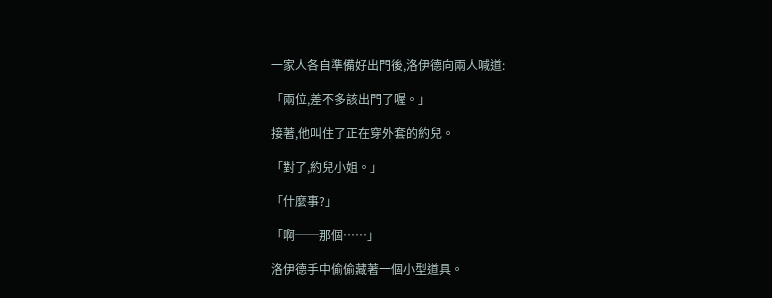一家人各自準備好出門後,洛伊德向兩人喊道:

「兩位,差不多該出門了喔。」

接著,他叫住了正在穿外套的約兒。

「對了,約兒小姐。」

「什麼事?」

「啊──那個……」

洛伊德手中偷偷藏著一個小型道具。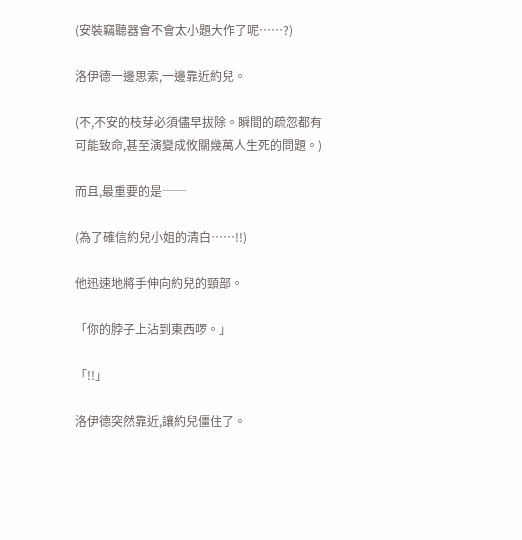(安裝竊聽器會不會太小題大作了呢……?)

洛伊德一邊思索,一邊靠近約兒。

(不,不安的枝芽必須儘早拔除。瞬間的疏忽都有可能致命,甚至演變成攸關幾萬人生死的問題。)

而且,最重要的是──

(為了確信約兒小姐的清白……!!)

他迅速地將手伸向約兒的頸部。

「你的脖子上沾到東西啰。」

「!!」

洛伊德突然靠近,讓約兒僵住了。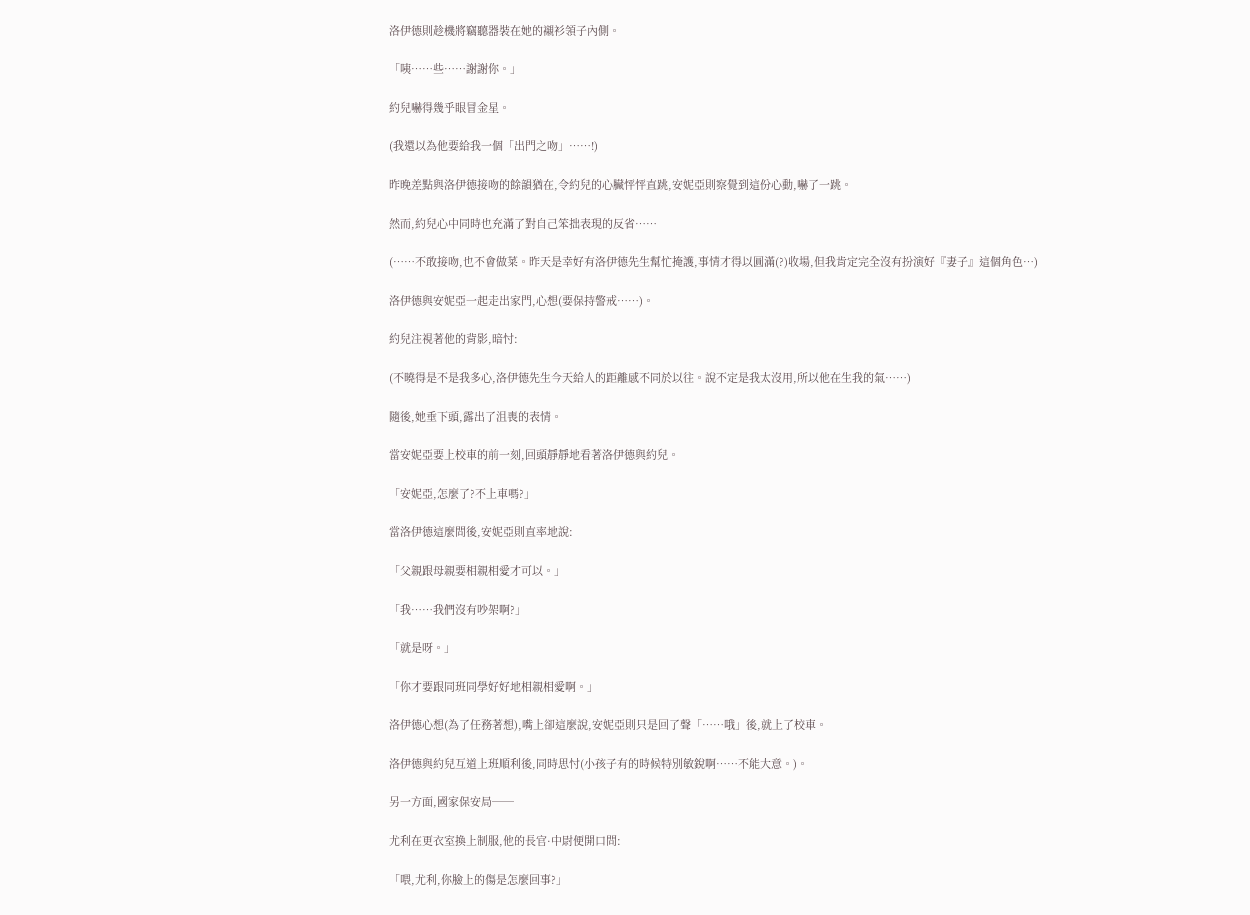洛伊德則趁機將竊聽器裝在她的襯衫領子內側。

「咦……些……謝謝你。」

約兒嚇得幾乎眼冒金星。

(我還以為他要給我一個「出門之吻」……!)

昨晚差點與洛伊德接吻的餘韻猶在,令約兒的心臟怦怦直跳,安妮亞則察覺到這份心動,嚇了一跳。

然而,約兒心中同時也充滿了對自己笨拙表現的反省……

(……不敢接吻,也不會做菜。昨天是幸好有洛伊德先生幫忙掩護,事情才得以圓滿(?)收場,但我肯定完全沒有扮演好『妻子』這個角色…)

洛伊德與安妮亞一起走出家門,心想(要保持警戒……)。

約兒注視著他的背影,暗忖:

(不曉得是不是我多心,洛伊德先生今天給人的距離感不同於以往。說不定是我太沒用,所以他在生我的氣……)

隨後,她垂下頭,露出了沮喪的表情。

當安妮亞要上校車的前一刻,回頭靜靜地看著洛伊德與約兒。

「安妮亞,怎麼了?不上車嗎?」

當洛伊德這麼問後,安妮亞則直率地說:

「父親跟母親要相親相愛才可以。」

「我……我們沒有吵架啊?」

「就是呀。」

「你才要跟同班同學好好地相親相愛啊。」

洛伊德心想(為了任務著想),嘴上卻這麼說,安妮亞則只是回了聲「……哦」後,就上了校車。

洛伊德與約兒互道上班順利後,同時思忖(小孩子有的時候特別敏銳啊……不能大意。)。

另一方面,國家保安局──

尤利在更衣室換上制服,他的長官·中尉便開口問:

「喂,尤利,你臉上的傷是怎麼回事?」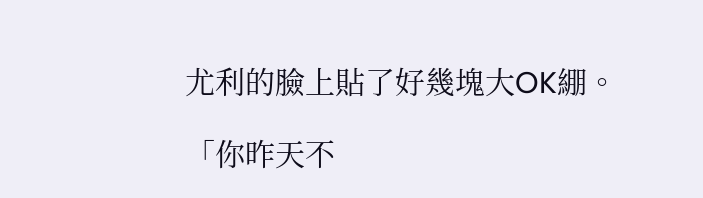尤利的臉上貼了好幾塊大OK綳。

「你昨天不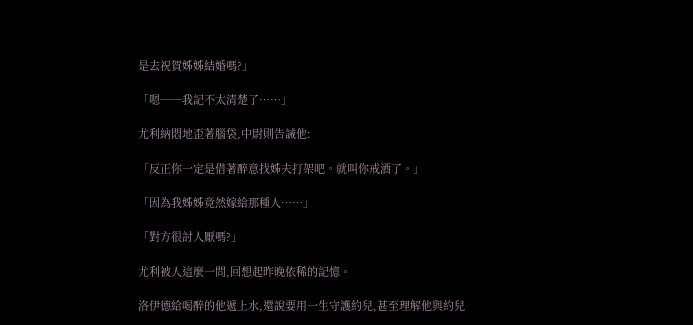是去祝賀姊姊結婚嗎?」

「嗯──我記不太清楚了……」

尤利納悶地歪著腦袋,中尉則告誡他:

「反正你一定是借著醉意找姊夫打架吧。就叫你戒酒了。」

「因為我姊姊竟然嫁給那種人……」

「對方很討人厭嗎?」

尤利被人這麼一問,回想起昨晚依稀的記憶。

洛伊德給喝醉的他遞上水,還說要用一生守護約兒,甚至理解他與約兒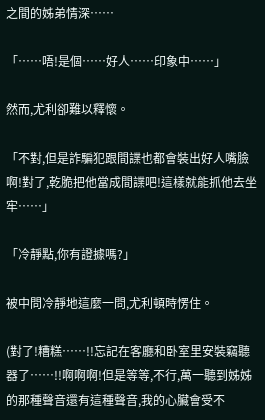之間的姊弟情深……

「……唔!是個……好人……印象中……」

然而,尤利卻難以釋懷。

「不對,但是詐騙犯跟間諜也都會裝出好人嘴臉啊!對了,乾脆把他當成間諜吧!這樣就能抓他去坐牢……」

「冷靜點,你有證據嗎?」

被中問冷靜地這麼一問,尤利頓時愣住。

(對了!糟糕……!!忘記在客廳和卧室里安裝竊聽器了……!!啊啊啊!但是等等,不行,萬一聽到姊姊的那種聲音還有這種聲音,我的心臟會受不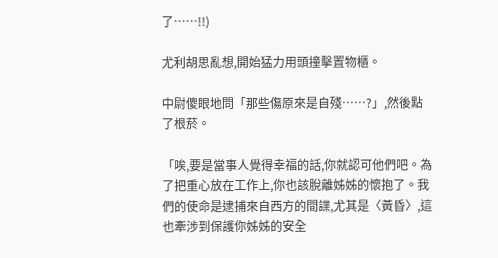了……!!)

尤利胡思亂想,開始猛力用頭撞擊置物櫃。

中尉傻眼地問「那些傷原來是自殘……?」,然後點了根菸。

「唉,要是當事人覺得幸福的話,你就認可他們吧。為了把重心放在工作上,你也該脫離姊姊的懷抱了。我們的使命是逮捕來自西方的間諜,尤其是〈黃昏〉,這也牽涉到保護你姊姊的安全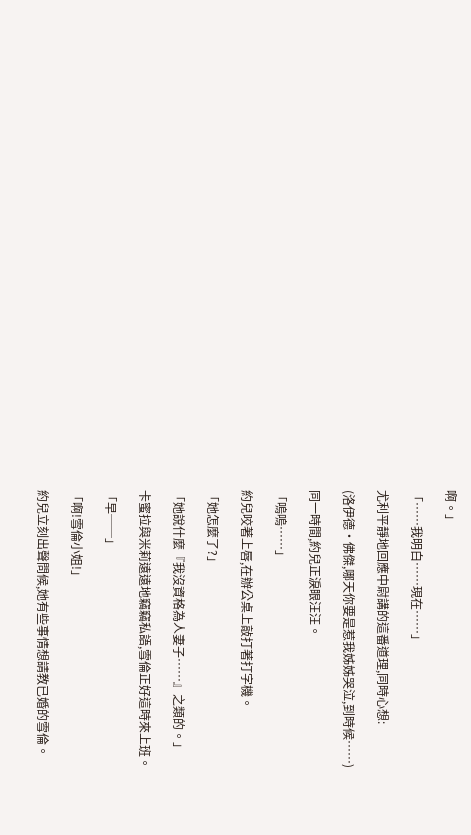啊。」

「……我明白……現在……」

尤利平靜地回應中尉講的這番道理,同時心想:

(洛伊德·佛傑,哪天你要是惹我姊姊哭泣,到時候……)

同一時間,約兒正淚眼汪汪。

「嗚嗚……」

約兒咬著上唇,在辦公桌上敲打著打字機。

「她怎麼了?」

「她說什麼『我沒資格為人妻子……』之類的。」

卡蜜拉與米莉遠遠地竊竊私語,雪倫正好這時來上班。

「早──」

「啊!雪倫小姐!」

約兒立刻出聲問候,她有些事情想請教已婚的雪倫。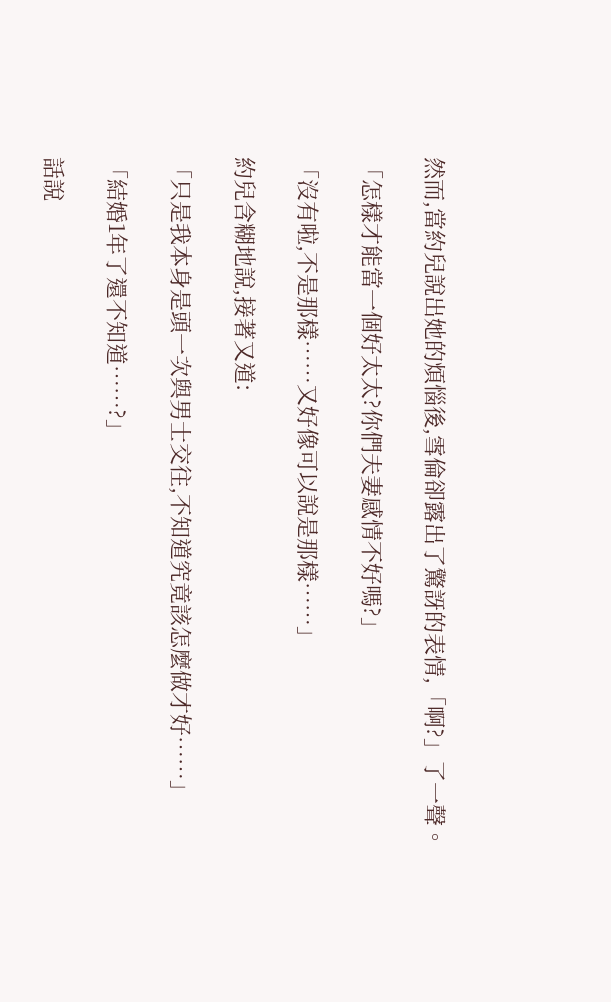然而,當約兒說出她的煩惱後,雪倫卻露出了驚訝的表情,「啊?」了一聲。

「怎樣才能當一個好太太?你們夫妻感情不好嗎?」

「沒有啦,不是那樣……又好像可以說是那樣……」

約兒含糊地說,接著又道:

「只是我本身是頭一次與男士交往,不知道究竟該怎麼做才好……」

「結婚1年了還不知道……?」

話說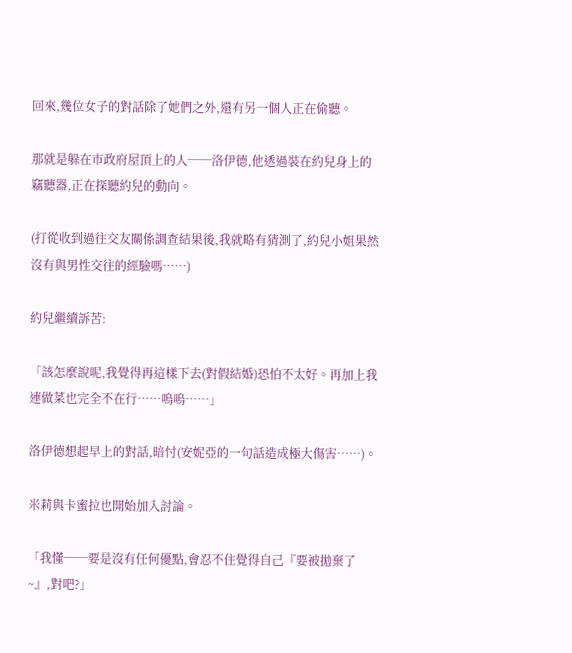回來,幾位女子的對話除了她們之外,還有另一個人正在偷聽。

那就是躲在市政府屋頂上的人──洛伊德,他透過裝在約兒身上的竊聽器,正在探聽約兒的動向。

(打從收到過往交友關係調查結果後,我就略有猜測了,約兒小姐果然沒有與男性交往的經驗嗎……)

約兒繼續訴苦:

「該怎麼說呢,我覺得再這樣下去(對假結婚)恐怕不太好。再加上我連做菜也完全不在行……嗚嗚……」

洛伊德想起早上的對話,暗忖(安妮亞的一句話造成極大傷害……)。

米莉與卡蜜拉也開始加入討論。

「我懂──要是沒有任何優點,會忍不住覺得自己『要被拋棄了~』,對吧?」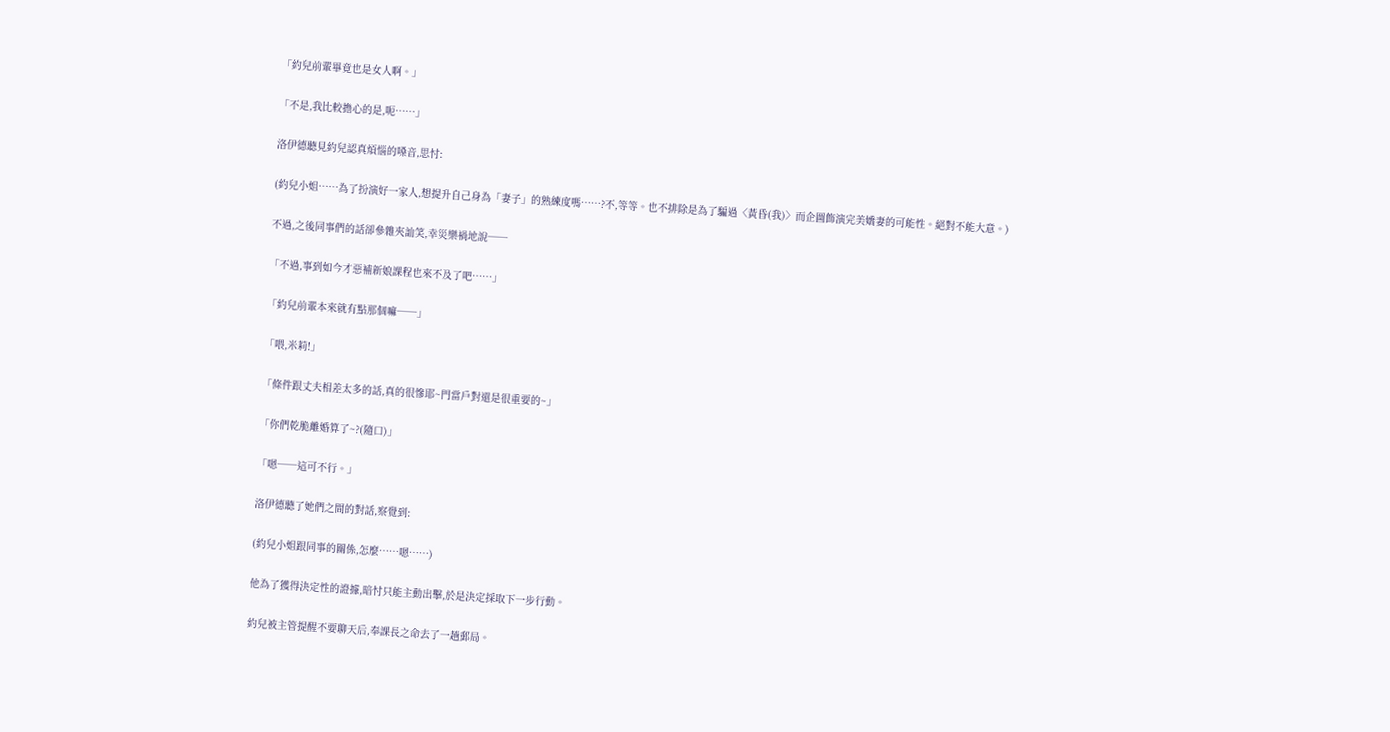「約兒前輩畢竟也是女人啊。」

「不是,我比較擔心的是,呃……」

洛伊德聽見約兒認真煩惱的嗓音,思忖:

(約兒小姐……為了扮演好一家人,想提升自己身為「妻子」的熟練度嗎……?不,等等。也不排除是為了騙過〈黃昏(我)〉而企圖飾演完美嬌妻的可能性。絕對不能大意。)

不過,之後同事們的話卻參雜夾訕笑,幸災樂禍地說──

「不過,事到如今才惡補新娘課程也來不及了吧……」

「約兒前輩本來就有點那個嘛──」

「喂,米莉!」

「條件跟丈夫相差太多的話,真的很慘耶~門當戶對還是很重要的~」

「你們乾脆離婚算了~?(隨口)」

「嗯──這可不行。」

洛伊德聽了她們之間的對話,察覺到:

(約兒小姐跟同事的關係,怎麼……嗯……)

他為了獲得決定性的證據,暗忖只能主動出擊,於是決定採取下一步行動。

約兒被主管提醒不要聊天后,奉課長之命去了一趟郵局。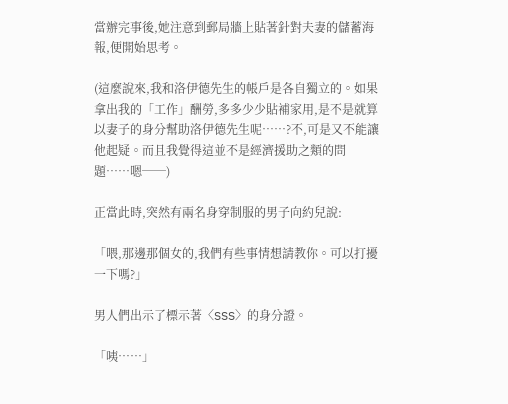當辦完事後,她注意到郵局牆上貼著針對夫妻的儲蓄海報,便開始思考。

(這麼說來,我和洛伊德先生的帳戶是各自獨立的。如果拿出我的「工作」酬勞,多多少少貼補家用,是不是就算以妻子的身分幫助洛伊德先生呢……?不,可是又不能讓他起疑。而且我覺得這並不是經濟援助之類的問題……嗯──)

正當此時,突然有兩名身穿制服的男子向約兒說:

「喂,那邊那個女的,我們有些事情想請教你。可以打擾一下嗎?」

男人們出示了標示著〈SSS〉的身分證。

「咦……」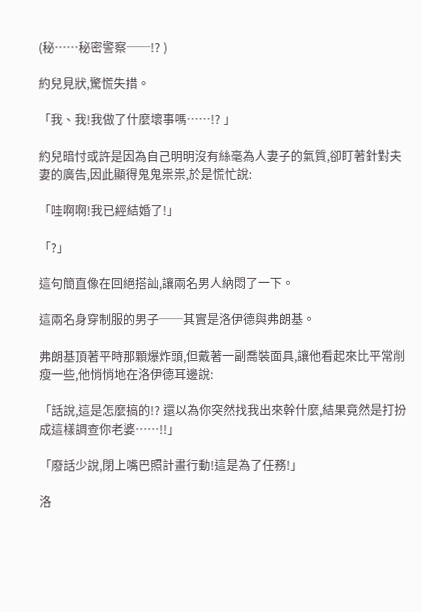(秘……秘密警察──!? )

約兒見狀,驚慌失措。

「我、我!我做了什麼壞事嗎……!? 」

約兒暗忖或許是因為自己明明沒有絲毫為人妻子的氣質,卻盯著針對夫妻的廣告,因此顯得鬼鬼祟祟,於是慌忙說:

「哇啊啊!我已經結婚了!」

「?」

這句簡直像在回絕搭訕,讓兩名男人納悶了一下。

這兩名身穿制服的男子──其實是洛伊德與弗朗基。

弗朗基頂著平時那顆爆炸頭,但戴著一副喬裝面具,讓他看起來比平常削瘦一些,他悄悄地在洛伊德耳邊說:

「話說,這是怎麼搞的!? 還以為你突然找我出來幹什麼,結果竟然是打扮成這樣調查你老婆……!!」

「廢話少說,閉上嘴巴照計畫行動!這是為了任務!」

洛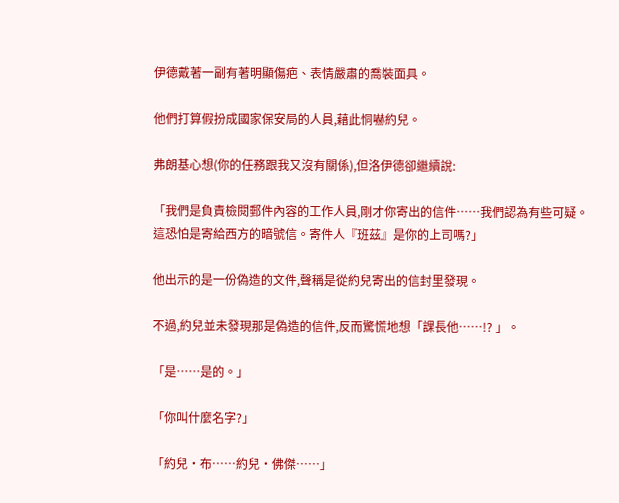伊德戴著一副有著明顯傷疤、表情嚴肅的喬裝面具。

他們打算假扮成國家保安局的人員,藉此恫嚇約兒。

弗朗基心想(你的任務跟我又沒有關係),但洛伊德卻繼續說:

「我們是負責檢閱郵件內容的工作人員,剛才你寄出的信件……我們認為有些可疑。這恐怕是寄給西方的暗號信。寄件人『班茲』是你的上司嗎?」

他出示的是一份偽造的文件,聲稱是從約兒寄出的信封里發現。

不過,約兒並未發現那是偽造的信件,反而驚慌地想「課長他……!? 」。

「是……是的。」

「你叫什麼名字?」

「約兒·布……約兒·佛傑……」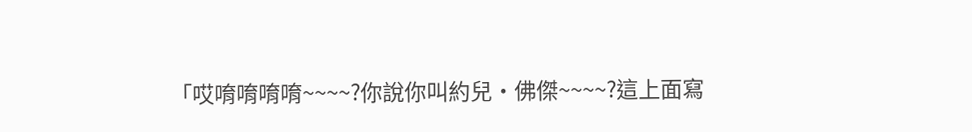「哎唷唷唷唷~~~~?你說你叫約兒·佛傑~~~~?這上面寫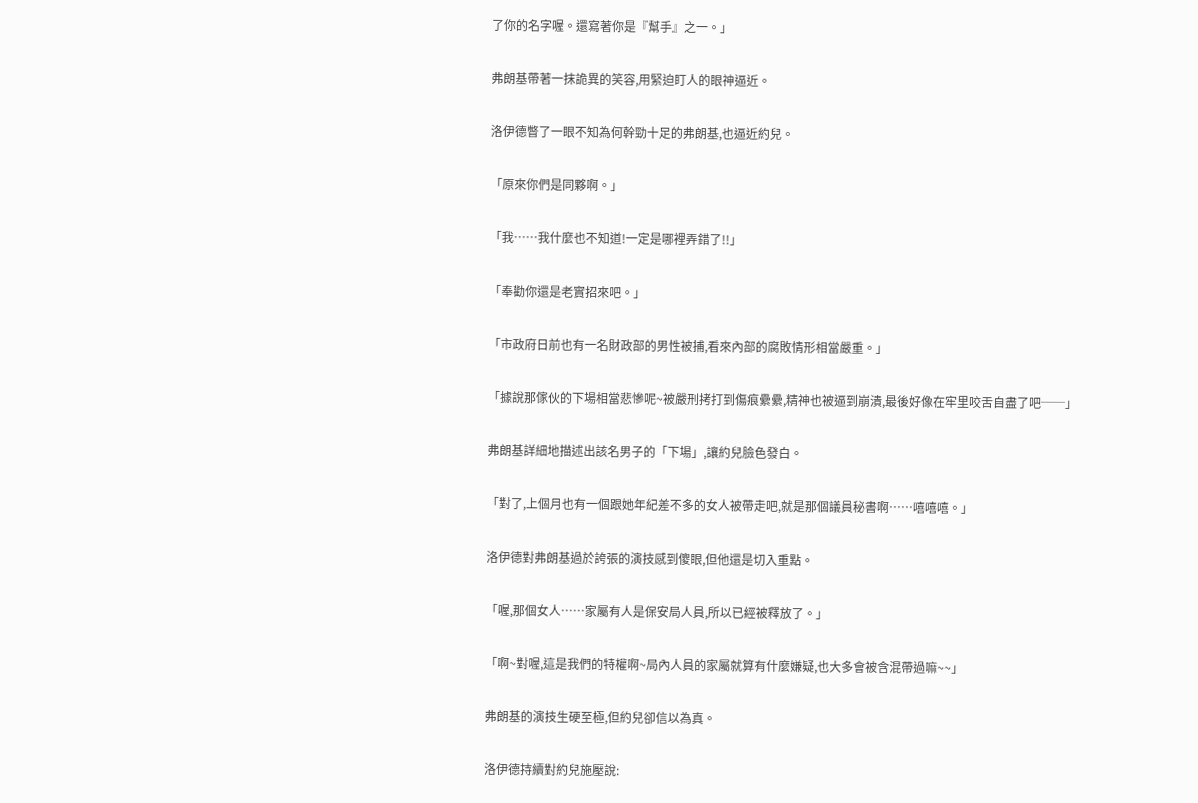了你的名字喔。還寫著你是『幫手』之一。」

弗朗基帶著一抹詭異的笑容,用緊迫盯人的眼神逼近。

洛伊德瞥了一眼不知為何幹勁十足的弗朗基,也逼近約兒。

「原來你們是同夥啊。」

「我……我什麼也不知道!一定是哪裡弄錯了!!」

「奉勸你還是老實招來吧。」

「市政府日前也有一名財政部的男性被捕,看來內部的腐敗情形相當嚴重。」

「據說那傢伙的下場相當悲慘呢~被嚴刑拷打到傷痕纍纍,精神也被逼到崩潰,最後好像在牢里咬舌自盡了吧──」

弗朗基詳細地描述出該名男子的「下場」,讓約兒臉色發白。

「對了,上個月也有一個跟她年紀差不多的女人被帶走吧,就是那個議員秘書啊……嘻嘻嘻。」

洛伊德對弗朗基過於誇張的演技感到傻眼,但他還是切入重點。

「喔,那個女人……家屬有人是保安局人員,所以已經被釋放了。」

「啊~對喔,這是我們的特權啊~局內人員的家屬就算有什麼嫌疑,也大多會被含混帶過嘛~~」

弗朗基的演技生硬至極,但約兒卻信以為真。

洛伊德持續對約兒施壓說: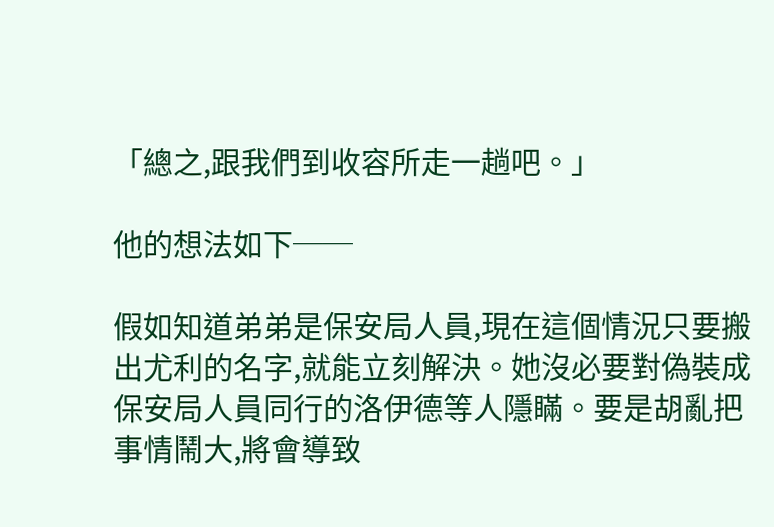「總之,跟我們到收容所走一趟吧。」

他的想法如下──

假如知道弟弟是保安局人員,現在這個情況只要搬出尤利的名字,就能立刻解決。她沒必要對偽裝成保安局人員同行的洛伊德等人隱瞞。要是胡亂把事情鬧大,將會導致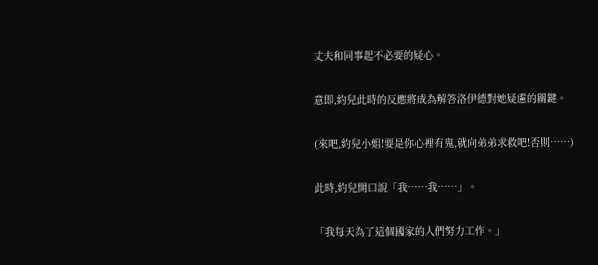丈夫和同事起不必要的疑心。

意即,約兒此時的反應將成為解答洛伊德對她疑慮的關鍵。

(來吧,約兒小姐!要是你心裡有鬼,就向弟弟求救吧!否則……)

此時,約兒開口說「我……我……」。

「我每天為了這個國家的人們努力工作。」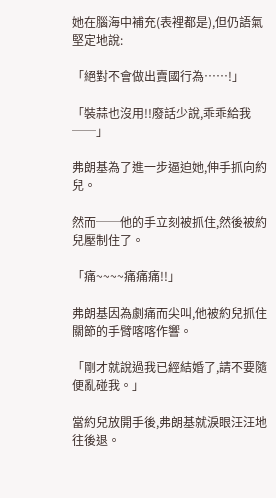她在腦海中補充(表裡都是),但仍語氣堅定地說:

「絕對不會做出賣國行為……!」

「裝蒜也沒用!!廢話少說,乖乖給我──」

弗朗基為了進一步逼迫她,伸手抓向約兒。

然而──他的手立刻被抓住,然後被約兒壓制住了。

「痛~~~~痛痛痛!!」

弗朗基因為劇痛而尖叫,他被約兒抓住關節的手臂喀喀作響。

「剛才就說過我已經結婚了,請不要隨便亂碰我。」

當約兒放開手後,弗朗基就淚眼汪汪地往後退。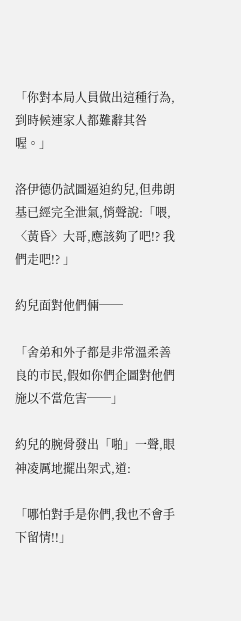「你對本局人員做出這種行為,到時候連家人都難辭其咎喔。」

洛伊德仍試圖逼迫約兒,但弗朗基已經完全泄氣,悄聲說:「喂,〈黃昏〉大哥,應該夠了吧!? 我們走吧!? 」

約兒面對他們倆──

「舍弟和外子都是非常溫柔善良的市民,假如你們企圖對他們施以不當危害──」

約兒的腕骨發出「啪」一聲,眼神凌厲地擺出架式,道:

「哪怕對手是你們,我也不會手下留情!!」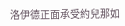洛伊德正面承受約兒那如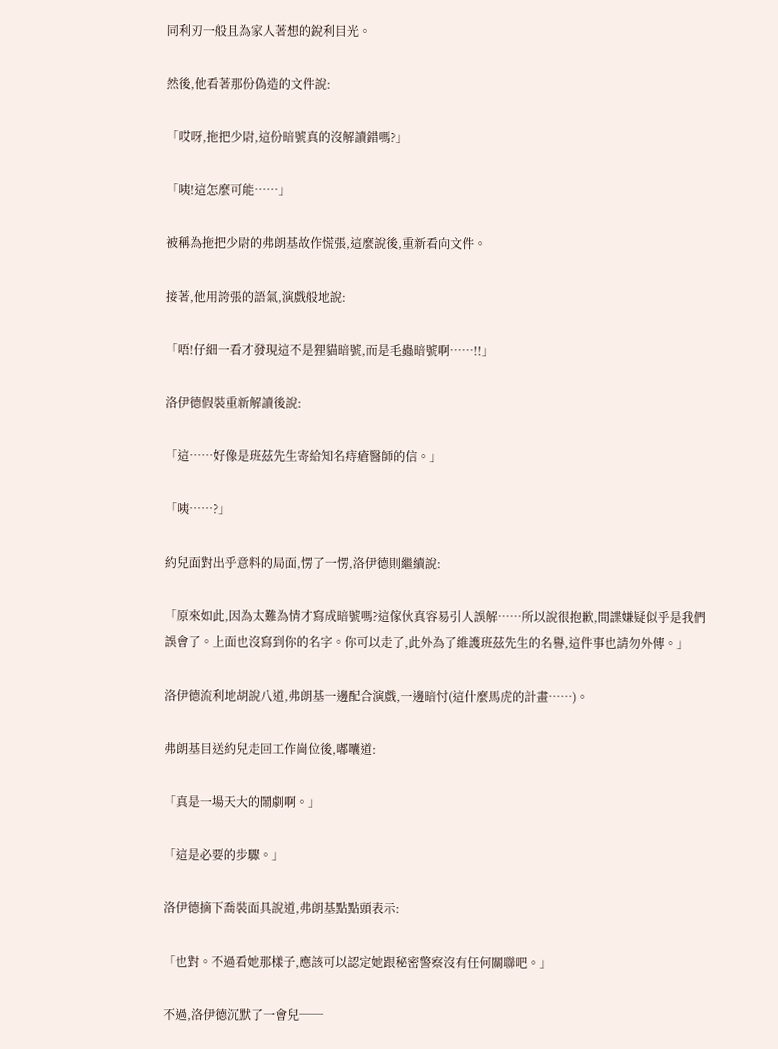同利刃一般且為家人著想的銳利目光。

然後,他看著那份偽造的文件說:

「哎呀,拖把少尉,這份暗號真的沒解讀錯嗎?」

「咦!這怎麼可能……」

被稱為拖把少尉的弗朗基故作慌張,這麼說後,重新看向文件。

接著,他用誇張的語氣,演戲般地說:

「唔!仔細一看才發現這不是狸貓暗號,而是毛蟲暗號啊……!!」

洛伊德假裝重新解讀後說:

「這……好像是班茲先生寄給知名痔瘡醫師的信。」

「咦……?」

約兒面對出乎意料的局面,愣了一愣,洛伊德則繼續說:

「原來如此,因為太難為情才寫成暗號嗎?這傢伙真容易引人誤解……所以說很抱歉,間諜嫌疑似乎是我們誤會了。上面也沒寫到你的名字。你可以走了,此外為了維護班茲先生的名譽,這件事也請勿外傳。」

洛伊德流利地胡說八道,弗朗基一邊配合演戲,一邊暗忖(這什麼馬虎的計畫……)。

弗朗基目送約兒走回工作崗位後,嘟囔道:

「真是一場天大的鬧劇啊。」

「這是必要的步驟。」

洛伊德摘下喬裝面具說道,弗朗基點點頭表示:

「也對。不過看她那樣子,應該可以認定她跟秘密警察沒有任何關聯吧。」

不過,洛伊德沉默了一會兒──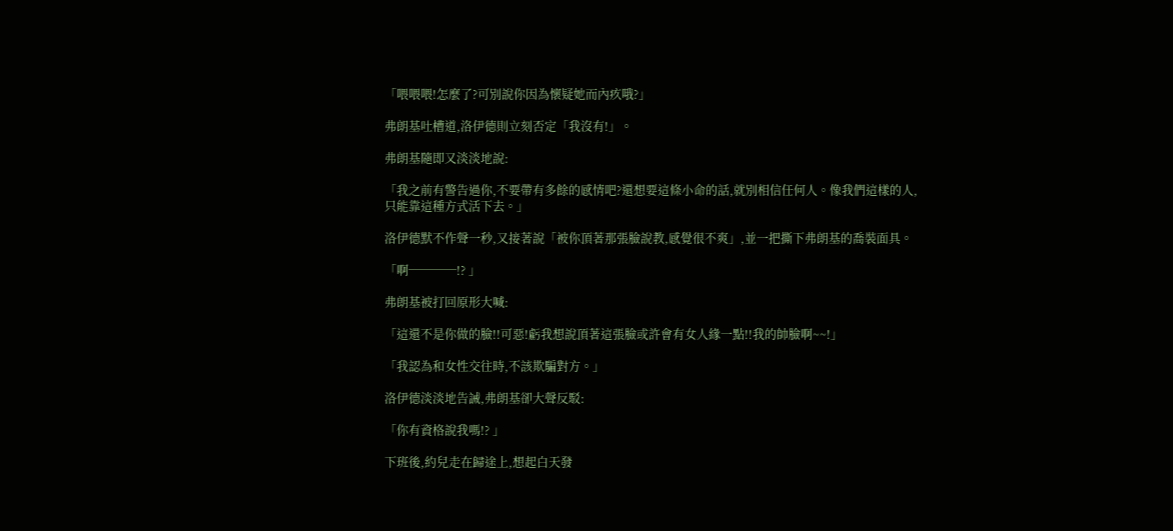「喂喂喂!怎麼了?可別說你因為懷疑她而內疚哦?」

弗朗基吐槽道,洛伊德則立刻否定「我沒有!」。

弗朗基隨即又淡淡地說:

「我之前有警告過你,不要帶有多餘的感情吧?還想要這條小命的話,就別相信任何人。像我們這樣的人,只能靠這種方式活下去。」

洛伊德默不作聲一秒,又接著說「被你頂著那張臉說教,感覺很不爽」,並一把撕下弗朗基的喬裝面具。

「啊────!? 」

弗朗基被打回原形大喊:

「這還不是你做的臉!!可惡!虧我想說頂著這張臉或許會有女人緣一點!!我的帥臉啊~~!」

「我認為和女性交往時,不該欺騙對方。」

洛伊德淡淡地告誡,弗朗基卻大聲反駁:

「你有資格說我嗎!? 」

下班後,約兒走在歸途上,想起白天發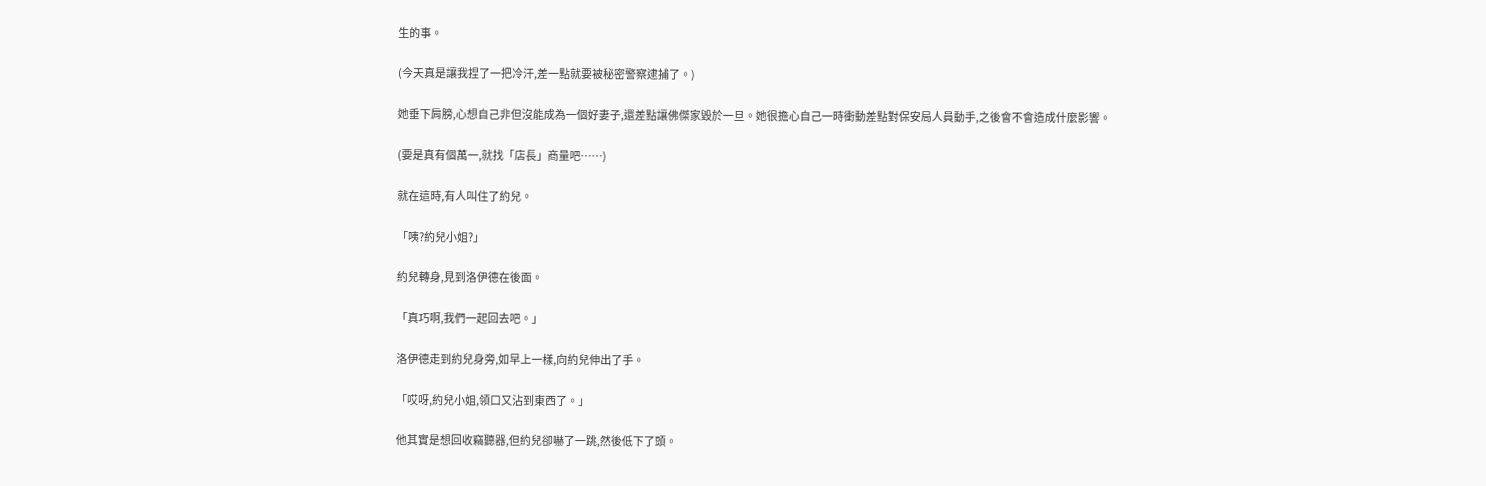生的事。

(今天真是讓我捏了一把冷汗,差一點就要被秘密警察逮捕了。)

她垂下肩膀,心想自己非但沒能成為一個好妻子,還差點讓佛傑家毀於一旦。她很擔心自己一時衝動差點對保安局人員動手,之後會不會造成什麼影響。

(要是真有個萬一,就找「店長」商量吧……)

就在這時,有人叫住了約兒。

「咦?約兒小姐?」

約兒轉身,見到洛伊德在後面。

「真巧啊,我們一起回去吧。」

洛伊德走到約兒身旁,如早上一樣,向約兒伸出了手。

「哎呀,約兒小姐,領口又沾到東西了。」

他其實是想回收竊聽器,但約兒卻嚇了一跳,然後低下了頭。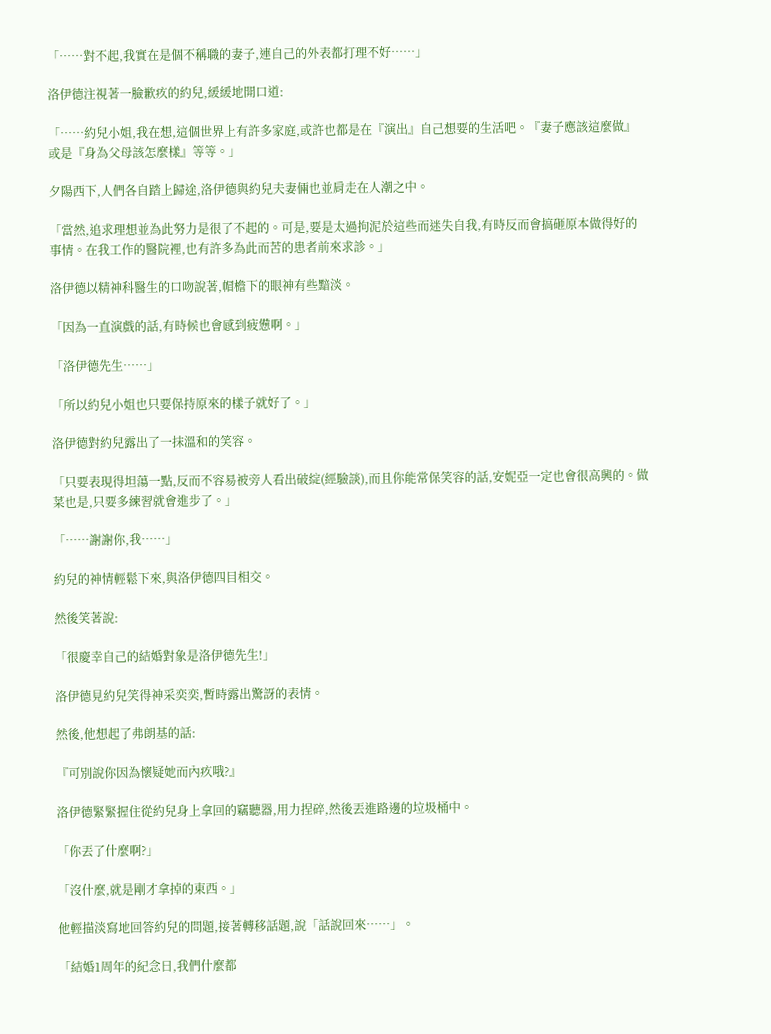「……對不起,我實在是個不稱職的妻子,連自己的外表都打理不好……」

洛伊德注視著一臉歉疚的約兒,緩緩地開口道:

「……約兒小姐,我在想,這個世界上有許多家庭,或許也都是在『演出』自己想要的生活吧。『妻子應該這麼做』或是『身為父母該怎麼樣』等等。」

夕陽西下,人們各自踏上歸途,洛伊德與約兒夫妻倆也並肩走在人潮之中。

「當然,追求理想並為此努力是很了不起的。可是,要是太過拘泥於這些而迷失自我,有時反而會搞砸原本做得好的事情。在我工作的醫院裡,也有許多為此而苦的患者前來求診。」

洛伊德以精神科醫生的口吻說著,帽檐下的眼神有些黯淡。

「因為一直演戲的話,有時候也會感到疲憊啊。」

「洛伊德先生……」

「所以約兒小姐也只要保持原來的樣子就好了。」

洛伊德對約兒露出了一抹溫和的笑容。

「只要表現得坦蕩一點,反而不容易被旁人看出破綻(經驗談),而且你能常保笑容的話,安妮亞一定也會很高興的。做菜也是,只要多練習就會進步了。」

「……謝謝你,我……」

約兒的神情輕鬆下來,與洛伊德四目相交。

然後笑著說:

「很慶幸自己的結婚對象是洛伊德先生!」

洛伊德見約兒笑得神采奕奕,暫時露出驚訝的表情。

然後,他想起了弗朗基的話:

『可別說你因為懷疑她而內疚哦?』

洛伊德緊緊握住從約兒身上拿回的竊聽器,用力捏碎,然後丟進路邊的垃圾桶中。

「你丟了什麼啊?」

「沒什麼,就是剛才拿掉的東西。」

他輕描淡寫地回答約兒的問題,接著轉移話題,說「話說回來……」。

「結婚1周年的紀念日,我們什麼都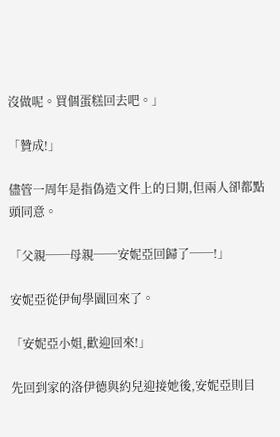沒做呢。買個蛋糕回去吧。」

「贊成!」

儘管一周年是指偽造文件上的日期,但兩人卻都點頭同意。

「父親──母親──安妮亞回歸了──!」

安妮亞從伊甸學園回來了。

「安妮亞小姐,歡迎回來!」

先回到家的洛伊德與約兒迎接她後,安妮亞則目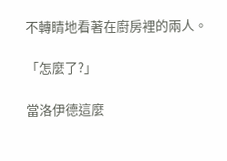不轉睛地看著在廚房裡的兩人。

「怎麼了?」

當洛伊德這麼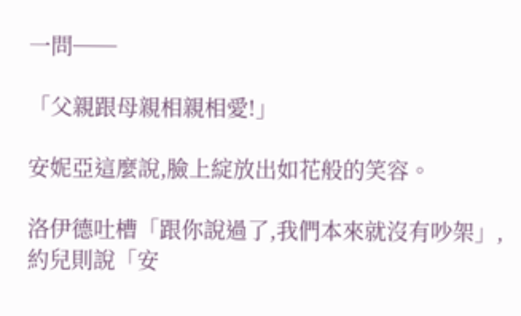一問──

「父親跟母親相親相愛!」

安妮亞這麼說,臉上綻放出如花般的笑容。

洛伊德吐槽「跟你說過了,我們本來就沒有吵架」,約兒則說「安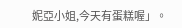妮亞小姐,今天有蛋糕喔」。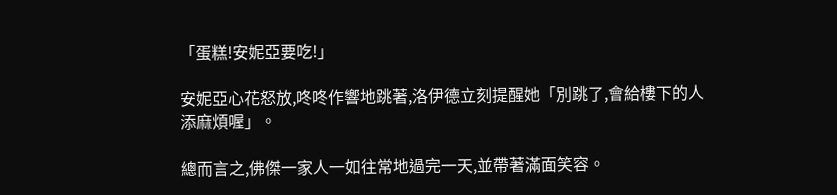「蛋糕!安妮亞要吃!」

安妮亞心花怒放,咚咚作響地跳著,洛伊德立刻提醒她「別跳了,會給樓下的人添麻煩喔」。

總而言之,佛傑一家人一如往常地過完一天,並帶著滿面笑容。